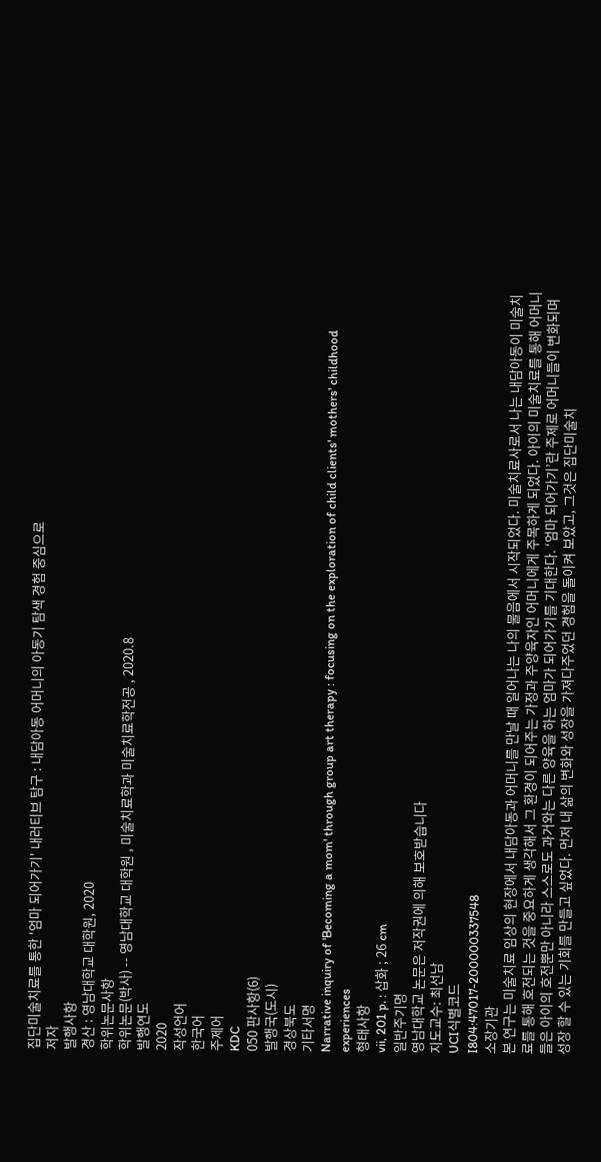집단미술치료를 통한 '엄마 되어가기' 내러티브 탐구 : 내담아동 어머니의 아동기 탐색 경험 중심으로
저자
발행사항
경산 : 영남대학교 대학원, 2020
학위논문사항
학위논문(박사) -- 영남대학교 대학원 , 미술치료학과 미술치료학전공 , 2020.8
발행연도
2020
작성언어
한국어
주제어
KDC
050 판사항(6)
발행국(도시)
경상북도
기타서명
Narrative inquiry of 'Becoming a mom' through group art therapy : focusing on the exploration of child clients' mothers' childhood experiences
형태사항
vii, 201 p. : 삽화 ; 26 cm
일반주기명
영남대학교 논문은 저작권에 의해 보호받습니다
지도교수: 최선남
UCI식별코드
I804:47017-200000337548
소장기관
본 연구는 미술치료 임상의 현장에서 내담아동과 어머니를 만날 때 일어나는 나의 물음에서 시작되었다. 미술치료사로서 나는 내담아동이 미술치료를 통해 호전되는 것을 중요하게 생각해서 그 환경이 되어주는 가정과 주양육자인 어머니에게 주목하게 되었다. 아이의 미술치료를 통해 어머니들은 아이의 호전뿐만 아니라 스스로도 과거와는 다른 양육을 하는 엄마가 되어가기를 기대한다. ‘엄마 되어가기’란 주제로 어머니들이 변화되며 성장 할 수 있는 기회를 만들고 싶었다. 먼저 내 삶의 변화와 성장을 가져다주었던 경험을 돌이켜 보았고, 그것은 집단미술치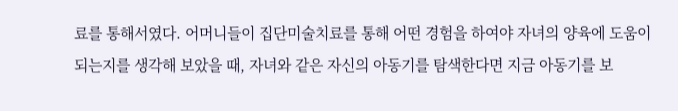료를 통해서였다. 어머니들이 집단미술치료를 통해 어떤 경험을 하여야 자녀의 양육에 도움이 되는지를 생각해 보았을 때, 자녀와 같은 자신의 아동기를 탐색한다면 지금 아동기를 보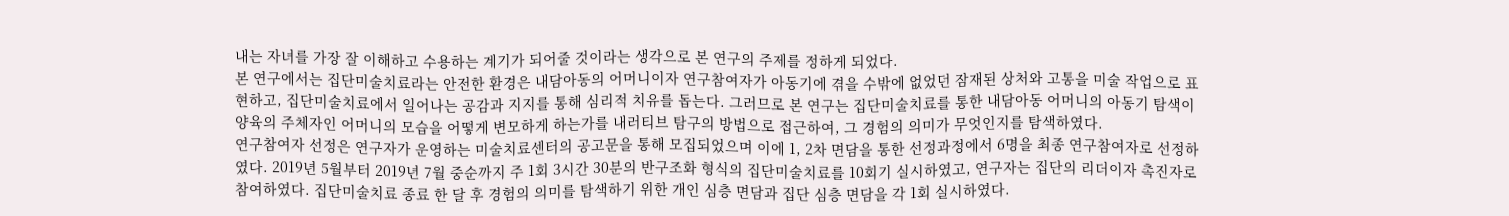내는 자녀를 가장 잘 이해하고 수용하는 계기가 되어줄 것이라는 생각으로 본 연구의 주제를 정하게 되었다.
본 연구에서는 집단미술치료라는 안전한 환경은 내담아동의 어머니이자 연구참여자가 아동기에 겪을 수밖에 없었던 잠재된 상처와 고통을 미술 작업으로 표현하고, 집단미술치료에서 일어나는 공감과 지지를 통해 심리적 치유를 돕는다. 그러므로 본 연구는 집단미술치료를 통한 내담아동 어머니의 아동기 탐색이 양육의 주체자인 어머니의 모습을 어떻게 변모하게 하는가를 내러티브 탐구의 방법으로 접근하여, 그 경험의 의미가 무엇인지를 탐색하였다.
연구참여자 선정은 연구자가 운영하는 미술치료센터의 공고문을 통해 모집되었으며 이에 1, 2차 면담을 통한 선정과정에서 6명을 최종 연구참여자로 선정하였다. 2019년 5월부터 2019년 7월 중순까지 주 1회 3시간 30분의 반구조화 형식의 집단미술치료를 10회기 실시하였고, 연구자는 집단의 리더이자 촉진자로 참여하였다. 집단미술치료 종료 한 달 후 경험의 의미를 탐색하기 위한 개인 심층 면담과 집단 심층 면담을 각 1회 실시하였다.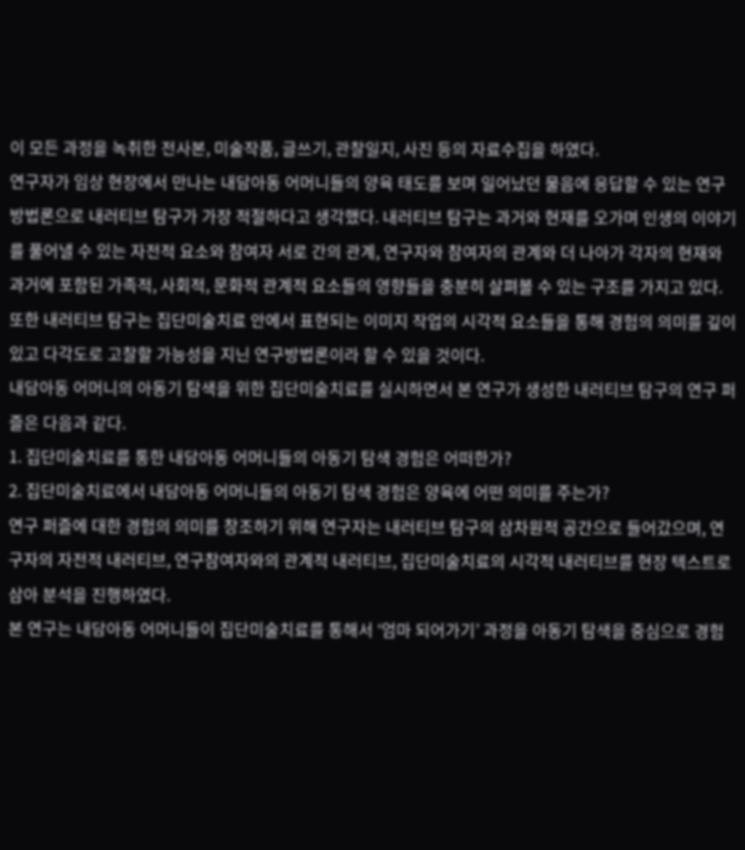이 모든 과정을 녹취한 전사본, 미술작품, 글쓰기, 관찰일지, 사진 등의 자료수집을 하였다.
연구자가 임상 현장에서 만나는 내담아동 어머니들의 양육 태도를 보며 일어났던 물음에 응답할 수 있는 연구방법론으로 내러티브 탐구가 가장 적절하다고 생각했다. 내러티브 탐구는 과거와 현재를 오가며 인생의 이야기를 풀어낼 수 있는 자전적 요소와 참여자 서로 간의 관계, 연구자와 참여자의 관계와 더 나아가 각자의 현재와 과거에 포함된 가족적, 사회적, 문화적 관계적 요소들의 영향들을 충분히 살펴볼 수 있는 구조를 가지고 있다. 또한 내러티브 탐구는 집단미술치료 안에서 표현되는 이미지 작업의 시각적 요소들을 통해 경험의 의미를 깊이 있고 다각도로 고찰할 가능성을 지닌 연구방법론이라 할 수 있을 것이다.
내담아동 어머니의 아동기 탐색을 위한 집단미술치료를 실시하면서 본 연구가 생성한 내러티브 탐구의 연구 퍼즐은 다음과 같다.
1. 집단미술치료를 통한 내담아동 어머니들의 아동기 탐색 경험은 어떠한가?
2. 집단미술치료에서 내담아동 어머니들의 아동기 탐색 경험은 양육에 어떤 의미를 주는가?
연구 퍼즐에 대한 경험의 의미를 창조하기 위해 연구자는 내러티브 탐구의 삼차원적 공간으로 들어갔으며, 연구자의 자전적 내러티브, 연구참여자와의 관계적 내러티브, 집단미술치료의 시각적 내러티브를 현장 텍스트로 삼아 분석을 진행하였다.
본 연구는 내담아동 어머니들이 집단미술치료를 통해서 ‘엄마 되어가기’ 과정을 아동기 탐색을 중심으로 경험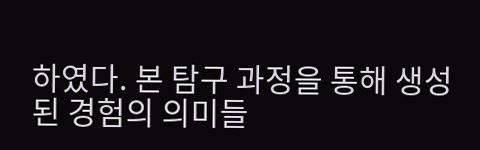하였다. 본 탐구 과정을 통해 생성된 경험의 의미들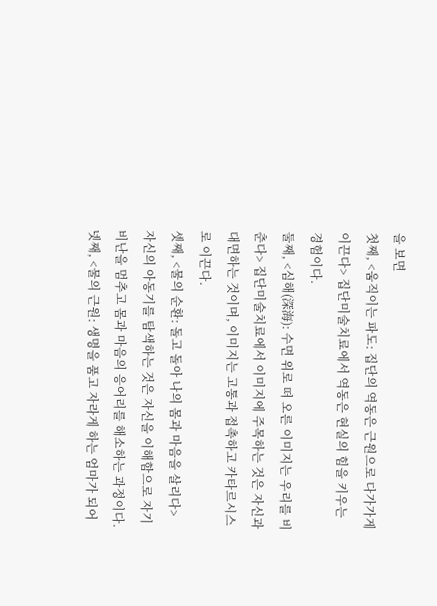을 보면
첫째, <움직이는 파도: 집단의 역동은 근원으로 다가가게 이끈다> 집단미술치료에서 역동은 현실의 힘을 키우는 경험이다.
둘째, <심해(深海): 수면 위로 떠 오른 이미지는 우리를 비춘다> 집단미술치료에서 이미지에 주목하는 것은 자신과 대면하는 것이며, 이미지는 고통과 접촉하고 카타르시스로 이끈다.
셋째, <물의 순환: 돌고 돌아 나의 몸과 마음을 살리다> 자신의 아동기를 탐색하는 것은 자신을 이해함으로 자기비난을 멈추고 몸과 마음의 응어리를 해소하는 과정이다.
넷째, <물의 근원: 생명을 품고 자라게 하는 엄마가 되어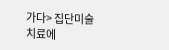가다> 집단미술치료에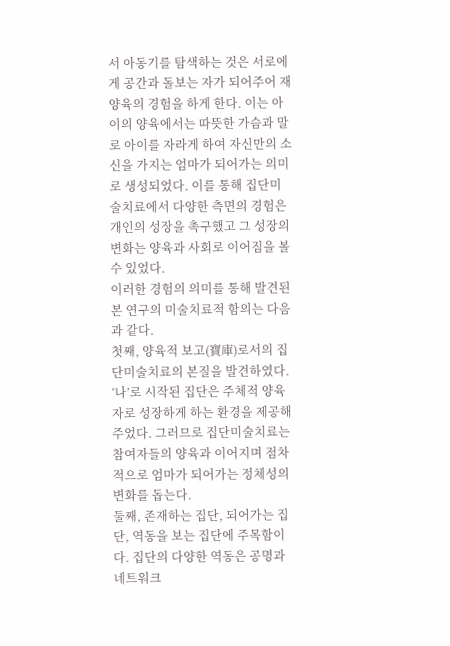서 아동기를 탐색하는 것은 서로에게 공간과 돌보는 자가 되어주어 재양육의 경험을 하게 한다. 이는 아이의 양육에서는 따뜻한 가슴과 말로 아이를 자라게 하여 자신만의 소신을 가지는 엄마가 되어가는 의미로 생성되었다. 이를 통해 집단미술치료에서 다양한 측면의 경험은 개인의 성장을 촉구했고 그 성장의 변화는 양육과 사회로 이어짐을 볼 수 있었다.
이러한 경험의 의미를 통해 발견된 본 연구의 미술치료적 함의는 다음과 같다.
첫째, 양육적 보고(寶庫)로서의 집단미술치료의 본질을 발견하였다. ‘나’로 시작된 집단은 주체적 양육자로 성장하게 하는 환경을 제공해주었다. 그러므로 집단미술치료는 참여자들의 양육과 이어지며 점차적으로 엄마가 되어가는 정체성의 변화를 돕는다.
둘째, 존재하는 집단, 되어가는 집단, 역동을 보는 집단에 주목함이다. 집단의 다양한 역동은 공명과 네트워크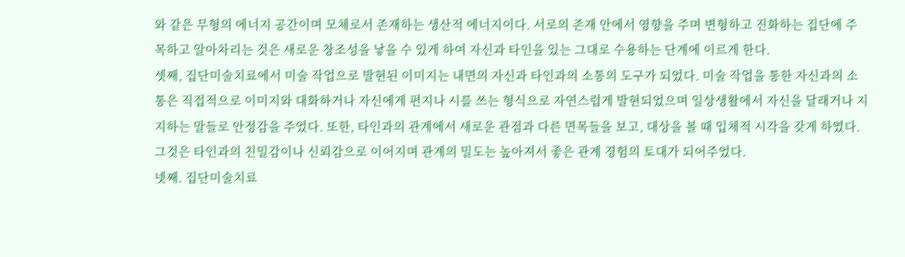와 같은 무형의 에너지 공간이며 모체로서 존재하는 생산적 에너지이다. 서로의 존재 안에서 영향을 주며 변형하고 진화하는 집단에 주목하고 알아차리는 것은 새로운 창조성을 낳을 수 있게 하여 자신과 타인을 있는 그대로 수용하는 단계에 이르게 한다.
셋째, 집단미술치료에서 미술 작업으로 발현된 이미지는 내면의 자신과 타인과의 소통의 도구가 되었다. 미술 작업을 통한 자신과의 소통은 직접적으로 이미지와 대화하거나 자신에게 편지나 시를 쓰는 형식으로 자연스럽게 발현되었으며 일상생활에서 자신을 달래거나 지지하는 말들로 안정감을 주었다. 또한, 타인과의 관계에서 새로운 관점과 다른 면목들을 보고, 대상을 볼 때 입체적 시각을 갖게 하였다. 그것은 타인과의 친밀감이나 신뢰감으로 이어지며 관계의 밀도는 높아져서 좋은 관계 경험의 토대가 되어주었다.
넷째. 집단미술치료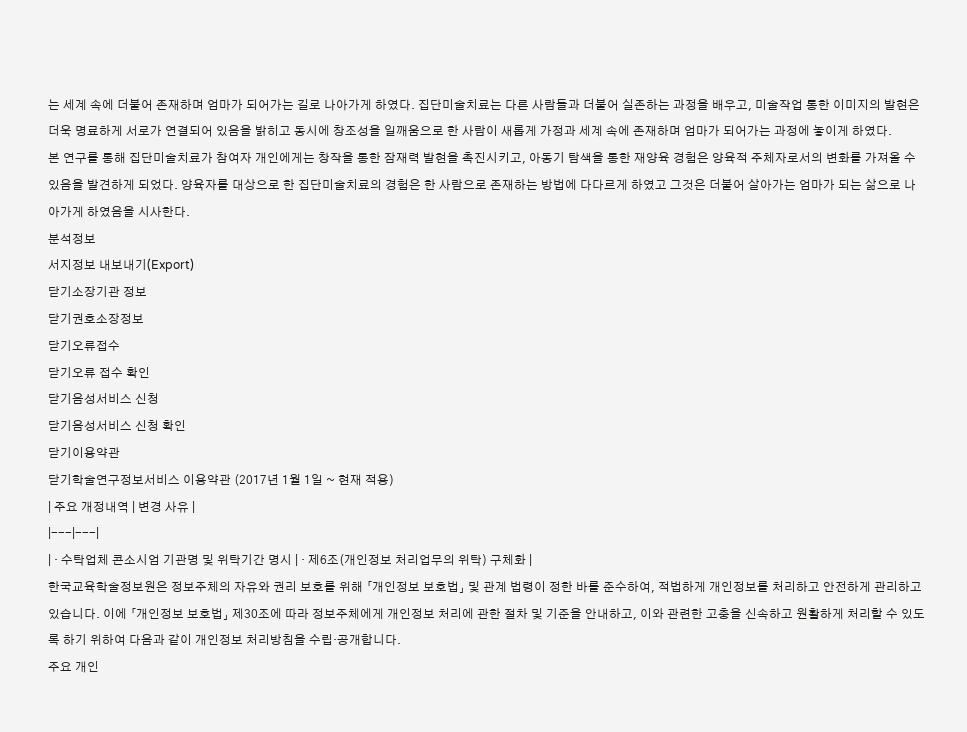는 세계 속에 더불어 존재하며 엄마가 되어가는 길로 나아가게 하였다. 집단미술치료는 다른 사람들과 더불어 실존하는 과정을 배우고, 미술작업 통한 이미지의 발현은 더욱 명료하게 서로가 연결되어 있음을 밝히고 동시에 창조성을 일깨움으로 한 사람이 새롭게 가정과 세계 속에 존재하며 엄마가 되어가는 과정에 놓이게 하였다.
본 연구를 통해 집단미술치료가 참여자 개인에게는 창작을 통한 잠재력 발현을 촉진시키고, 아동기 탐색을 통한 재양육 경험은 양육적 주체자로서의 변화를 가져올 수 있음을 발견하게 되었다. 양육자를 대상으로 한 집단미술치료의 경험은 한 사람으로 존재하는 방법에 다다르게 하였고 그것은 더불어 살아가는 엄마가 되는 삶으로 나아가게 하였음을 시사한다.
분석정보
서지정보 내보내기(Export)
닫기소장기관 정보
닫기권호소장정보
닫기오류접수
닫기오류 접수 확인
닫기음성서비스 신청
닫기음성서비스 신청 확인
닫기이용약관
닫기학술연구정보서비스 이용약관 (2017년 1월 1일 ~ 현재 적용)
| 주요 개정내역 | 변경 사유 |
|---|---|
| · 수탁업체 콘소시엄 기관명 및 위탁기간 명시 | · 제6조(개인정보 처리업무의 위탁) 구체화 |
한국교육학술정보원은 정보주체의 자유와 권리 보호를 위해 「개인정보 보호법」 및 관계 법령이 정한 바를 준수하여, 적법하게 개인정보를 처리하고 안전하게 관리하고 있습니다. 이에 「개인정보 보호법」 제30조에 따라 정보주체에게 개인정보 처리에 관한 절차 및 기준을 안내하고, 이와 관련한 고충을 신속하고 원활하게 처리할 수 있도록 하기 위하여 다음과 같이 개인정보 처리방침을 수립·공개합니다.
주요 개인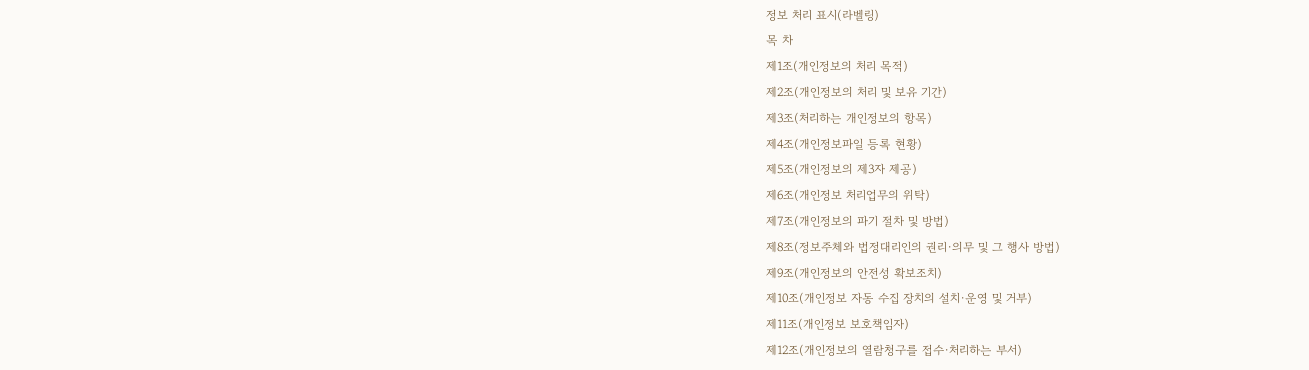정보 처리 표시(라벨링)
목 차
제1조(개인정보의 처리 목적)
제2조(개인정보의 처리 및 보유 기간)
제3조(처리하는 개인정보의 항목)
제4조(개인정보파일 등록 현황)
제5조(개인정보의 제3자 제공)
제6조(개인정보 처리업무의 위탁)
제7조(개인정보의 파기 절차 및 방법)
제8조(정보주체와 법정대리인의 권리·의무 및 그 행사 방법)
제9조(개인정보의 안전성 확보조치)
제10조(개인정보 자동 수집 장치의 설치·운영 및 거부)
제11조(개인정보 보호책임자)
제12조(개인정보의 열람청구를 접수·처리하는 부서)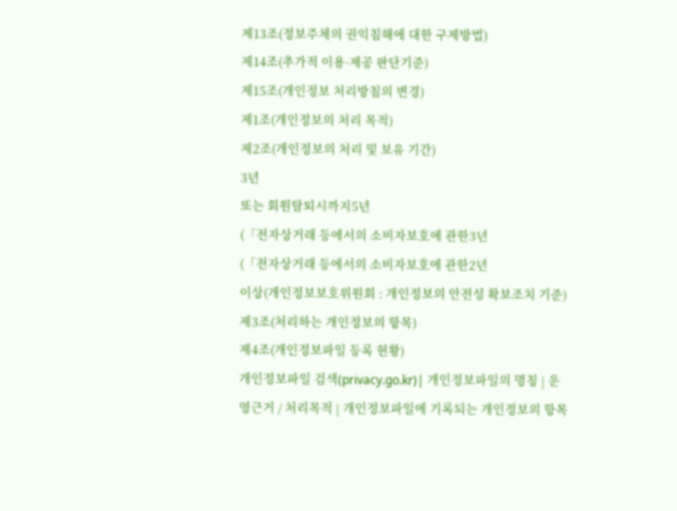제13조(정보주체의 권익침해에 대한 구제방법)
제14조(추가적 이용·제공 판단기준)
제15조(개인정보 처리방침의 변경)
제1조(개인정보의 처리 목적)
제2조(개인정보의 처리 및 보유 기간)
3년
또는 회원탈퇴시까지5년
(「전자상거래 등에서의 소비자보호에 관한3년
(「전자상거래 등에서의 소비자보호에 관한2년
이상(개인정보보호위원회 : 개인정보의 안전성 확보조치 기준)
제3조(처리하는 개인정보의 항목)
제4조(개인정보파일 등록 현황)
개인정보파일 검색(privacy.go.kr)| 개인정보파일의 명칭 | 운영근거 / 처리목적 | 개인정보파일에 기록되는 개인정보의 항목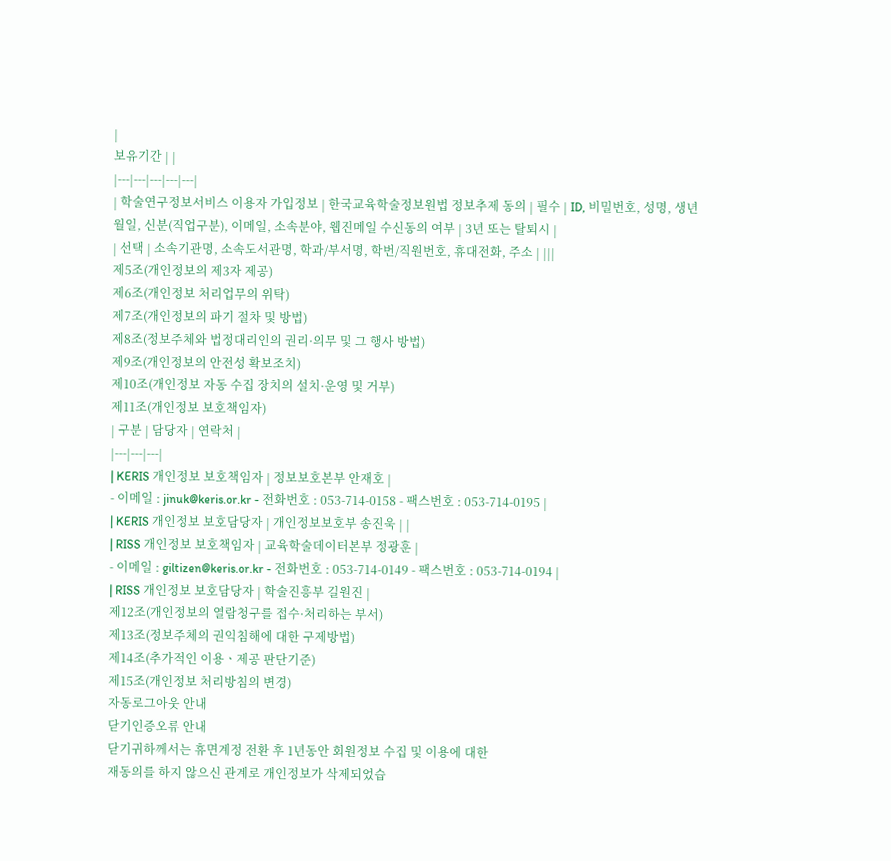|
보유기간 | |
|---|---|---|---|---|
| 학술연구정보서비스 이용자 가입정보 | 한국교육학술정보원법 정보추제 동의 | 필수 | ID, 비밀번호, 성명, 생년월일, 신분(직업구분), 이메일, 소속분야, 웹진메일 수신동의 여부 | 3년 또는 탈퇴시 |
| 선택 | 소속기관명, 소속도서관명, 학과/부서명, 학번/직원번호, 휴대전화, 주소 | |||
제5조(개인정보의 제3자 제공)
제6조(개인정보 처리업무의 위탁)
제7조(개인정보의 파기 절차 및 방법)
제8조(정보주체와 법정대리인의 권리·의무 및 그 행사 방법)
제9조(개인정보의 안전성 확보조치)
제10조(개인정보 자동 수집 장치의 설치·운영 및 거부)
제11조(개인정보 보호책임자)
| 구분 | 담당자 | 연락처 |
|---|---|---|
| KERIS 개인정보 보호책임자 | 정보보호본부 안재호 |
- 이메일 : jinuk@keris.or.kr - 전화번호 : 053-714-0158 - 팩스번호 : 053-714-0195 |
| KERIS 개인정보 보호담당자 | 개인정보보호부 송진욱 | |
| RISS 개인정보 보호책임자 | 교육학술데이터본부 정광훈 |
- 이메일 : giltizen@keris.or.kr - 전화번호 : 053-714-0149 - 팩스번호 : 053-714-0194 |
| RISS 개인정보 보호담당자 | 학술진흥부 길원진 |
제12조(개인정보의 열람청구를 접수·처리하는 부서)
제13조(정보주체의 권익침해에 대한 구제방법)
제14조(추가적인 이용ㆍ제공 판단기준)
제15조(개인정보 처리방침의 변경)
자동로그아웃 안내
닫기인증오류 안내
닫기귀하께서는 휴면계정 전환 후 1년동안 회원정보 수집 및 이용에 대한
재동의를 하지 않으신 관계로 개인정보가 삭제되었습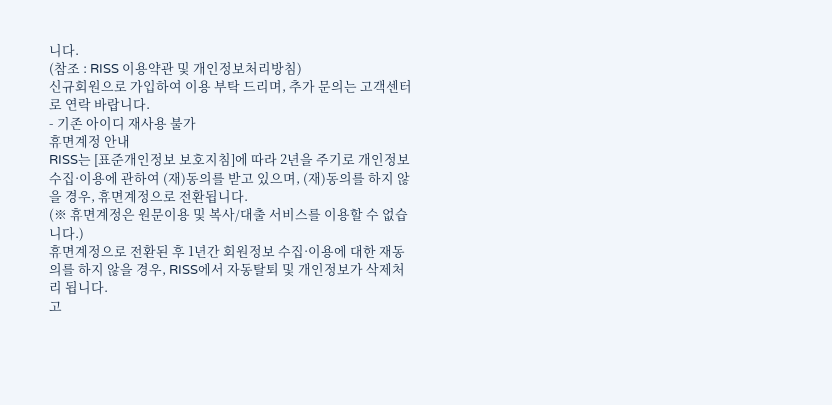니다.
(참조 : RISS 이용약관 및 개인정보처리방침)
신규회원으로 가입하여 이용 부탁 드리며, 추가 문의는 고객센터로 연락 바랍니다.
- 기존 아이디 재사용 불가
휴면계정 안내
RISS는 [표준개인정보 보호지침]에 따라 2년을 주기로 개인정보 수집·이용에 관하여 (재)동의를 받고 있으며, (재)동의를 하지 않을 경우, 휴면계정으로 전환됩니다.
(※ 휴면계정은 원문이용 및 복사/대출 서비스를 이용할 수 없습니다.)
휴면계정으로 전환된 후 1년간 회원정보 수집·이용에 대한 재동의를 하지 않을 경우, RISS에서 자동탈퇴 및 개인정보가 삭제처리 됩니다.
고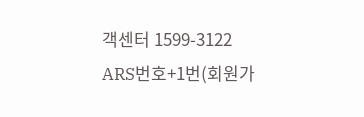객센터 1599-3122
ARS번호+1번(회원가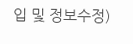입 및 정보수정)